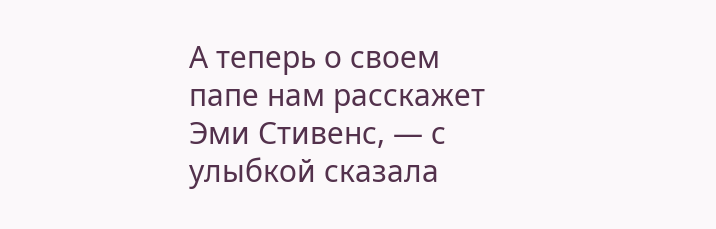А теперь о своем папе нам расскажет Эми Стивенс, — с улыбкой сказала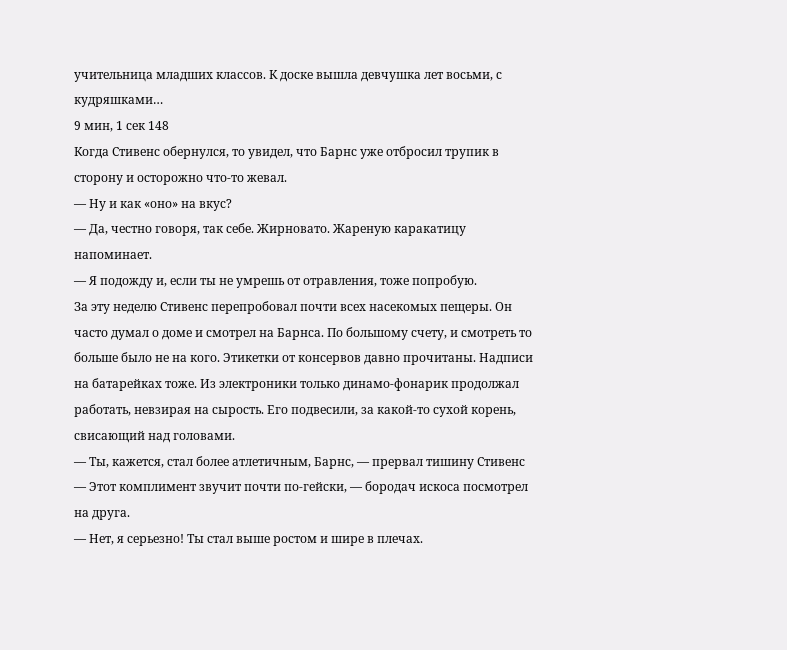учительница младших классов. К доске вышла девчушка лет восьми, с кудряшками…
9 мин, 1 сек 148
Когда Стивенс обернулся, то увидел, что Барнс уже отбросил трупик в сторону и осторожно что-то жевал.
— Ну и как «оно» на вкус?
— Да, честно говоря, так себе. Жирновато. Жареную каракатицу напоминает.
— Я подожду и, если ты не умрешь от отравления, тоже попробую.
За эту неделю Стивенс перепробовал почти всех насекомых пещеры. Он часто думал о доме и смотрел на Барнса. По большому счету, и смотреть то больше было не на кого. Этикетки от консервов давно прочитаны. Надписи на батарейках тоже. Из электроники только динамо-фонарик продолжал работать, невзирая на сырость. Его подвесили, за какой-то сухой корень, свисающий над головами.
— Ты, кажется, стал более атлетичным, Барнс, — прервал тишину Стивенс — Этот комплимент звучит почти по-гейски, — бородач искоса посмотрел на друга.
— Нет, я серьезно! Ты стал выше ростом и шире в плечах.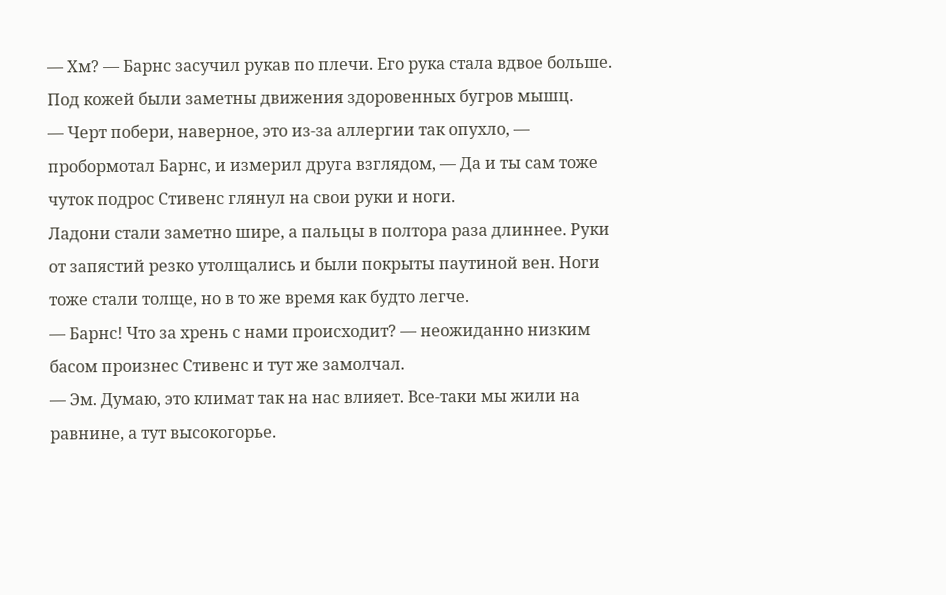— Хм? — Барнс засучил рукав по плечи. Его рука стала вдвое больше. Под кожей были заметны движения здоровенных бугров мышц.
— Черт побери, наверное, это из-за аллергии так опухло, — пробормотал Барнс, и измерил друга взглядом, — Да и ты сам тоже чуток подрос Стивенс глянул на свои руки и ноги.
Ладони стали заметно шире, а пальцы в полтора раза длиннее. Руки от запястий резко утолщались и были покрыты паутиной вен. Ноги тоже стали толще, но в то же время как будто легче.
— Барнс! Что за хрень с нами происходит? — неожиданно низким басом произнес Стивенс и тут же замолчал.
— Эм. Думаю, это климат так на нас влияет. Все-таки мы жили на равнине, а тут высокогорье.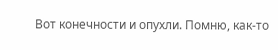Вот конечности и опухли. Помню, как-то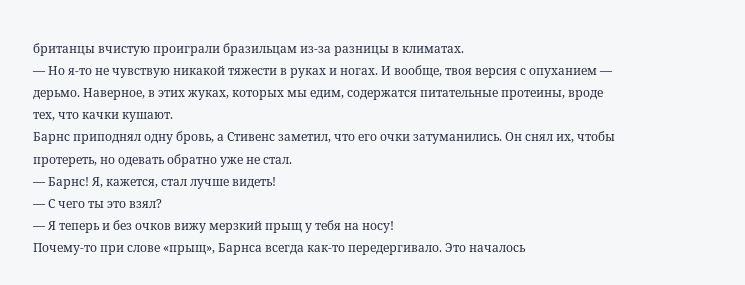британцы вчистую проиграли бразильцам из-за разницы в климатах.
— Но я-то не чувствую никакой тяжести в руках и ногах. И вообще, твоя версия с опуханием — дерьмо. Наверное, в этих жуках, которых мы едим, содержатся питательные протеины, вроде тех, что качки кушают.
Барнс приподнял одну бровь, а Стивенс заметил, что его очки затуманились. Он снял их, чтобы протереть, но одевать обратно уже не стал.
— Барнс! Я, кажется, стал лучше видеть!
— С чего ты это взял?
— Я теперь и без очков вижу мерзкий прыщ у тебя на носу!
Почему-то при слове «прыщ», Барнса всегда как-то передергивало. Это началось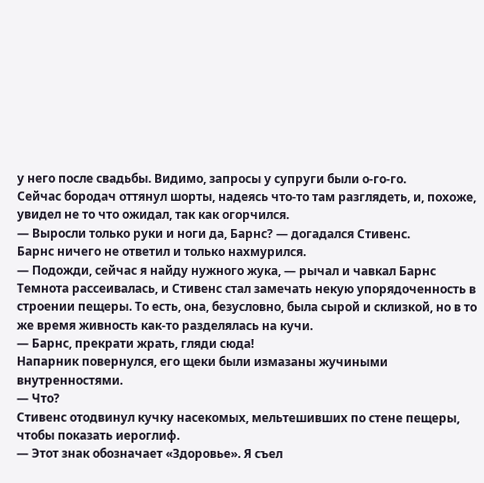у него после свадьбы. Видимо, запросы у супруги были о-го-го.
Сейчас бородач оттянул шорты, надеясь что-то там разглядеть, и, похоже, увидел не то что ожидал, так как огорчился.
— Выросли только руки и ноги да, Барнс? — догадался Стивенс.
Барнс ничего не ответил и только нахмурился.
— Подожди, сейчас я найду нужного жука, — рычал и чавкал Барнс Темнота рассеивалась, и Стивенс стал замечать некую упорядоченность в строении пещеры. То есть, она, безусловно, была сырой и склизкой, но в то же время живность как-то разделялась на кучи.
— Барнс, прекрати жрать, гляди сюда!
Напарник повернулся, его щеки были измазаны жучиными внутренностями.
— Что?
Стивенс отодвинул кучку насекомых, мельтешивших по стене пещеры, чтобы показать иероглиф.
— Этот знак обозначает «Здоровье». Я съел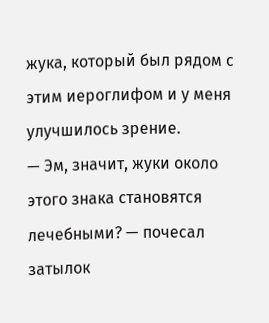жука, который был рядом с этим иероглифом и у меня улучшилось зрение.
— Эм, значит, жуки около этого знака становятся лечебными? — почесал затылок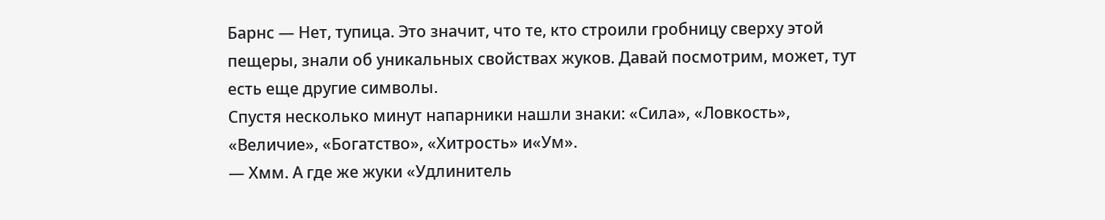Барнс — Нет, тупица. Это значит, что те, кто строили гробницу сверху этой пещеры, знали об уникальных свойствах жуков. Давай посмотрим, может, тут есть еще другие символы.
Спустя несколько минут напарники нашли знаки: «Сила», «Ловкость», «Величие», «Богатство», «Хитрость» и«Ум».
— Хмм. А где же жуки «Удлинитель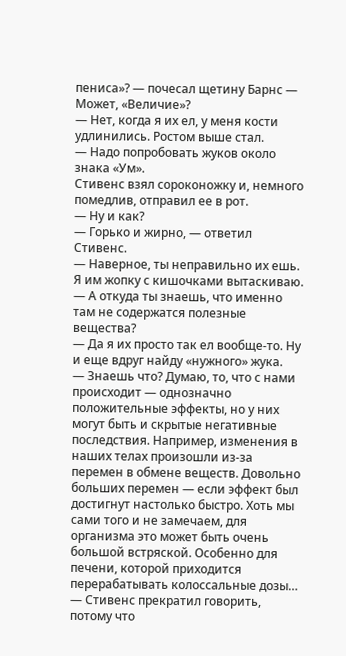пениса»? — почесал щетину Барнс — Может, «Величие»?
— Нет, когда я их ел, у меня кости удлинились. Ростом выше стал.
— Надо попробовать жуков около знака «Ум».
Стивенс взял сороконожку и, немного помедлив, отправил ее в рот.
— Ну и как?
— Горько и жирно, — ответил Стивенс.
— Наверное, ты неправильно их ешь. Я им жопку с кишочками вытаскиваю.
— А откуда ты знаешь, что именно там не содержатся полезные вещества?
— Да я их просто так ел вообще-то. Ну и еще вдруг найду «нужного» жука.
— Знаешь что? Думаю, то, что с нами происходит — однозначно положительные эффекты, но у них могут быть и скрытые негативные последствия. Например, изменения в наших телах произошли из-за перемен в обмене веществ. Довольно больших перемен — если эффект был достигнут настолько быстро. Хоть мы сами того и не замечаем, для организма это может быть очень большой встряской. Особенно для печени, которой приходится перерабатывать колоссальные дозы… — Стивенс прекратил говорить, потому что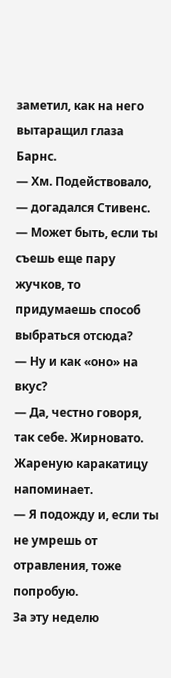заметил, как на него вытаращил глаза Барнс.
— Хм. Подействовало, — догадался Стивенс.
— Может быть, если ты съешь еще пару жучков, то придумаешь способ выбраться отсюда?
— Ну и как «оно» на вкус?
— Да, честно говоря, так себе. Жирновато. Жареную каракатицу напоминает.
— Я подожду и, если ты не умрешь от отравления, тоже попробую.
За эту неделю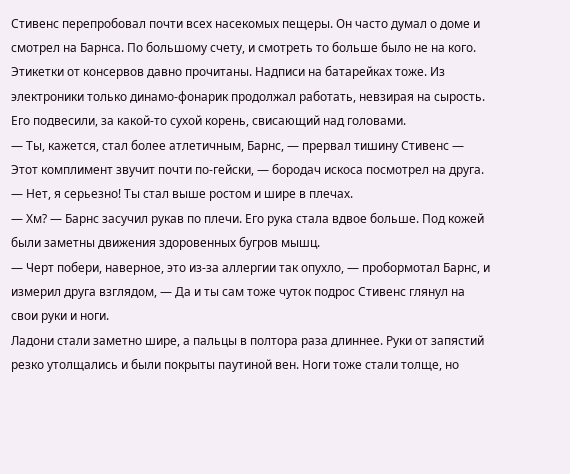Стивенс перепробовал почти всех насекомых пещеры. Он часто думал о доме и смотрел на Барнса. По большому счету, и смотреть то больше было не на кого. Этикетки от консервов давно прочитаны. Надписи на батарейках тоже. Из электроники только динамо-фонарик продолжал работать, невзирая на сырость. Его подвесили, за какой-то сухой корень, свисающий над головами.
— Ты, кажется, стал более атлетичным, Барнс, — прервал тишину Стивенс — Этот комплимент звучит почти по-гейски, — бородач искоса посмотрел на друга.
— Нет, я серьезно! Ты стал выше ростом и шире в плечах.
— Хм? — Барнс засучил рукав по плечи. Его рука стала вдвое больше. Под кожей были заметны движения здоровенных бугров мышц.
— Черт побери, наверное, это из-за аллергии так опухло, — пробормотал Барнс, и измерил друга взглядом, — Да и ты сам тоже чуток подрос Стивенс глянул на свои руки и ноги.
Ладони стали заметно шире, а пальцы в полтора раза длиннее. Руки от запястий резко утолщались и были покрыты паутиной вен. Ноги тоже стали толще, но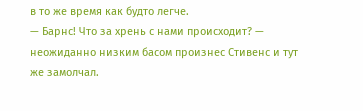в то же время как будто легче.
— Барнс! Что за хрень с нами происходит? — неожиданно низким басом произнес Стивенс и тут же замолчал.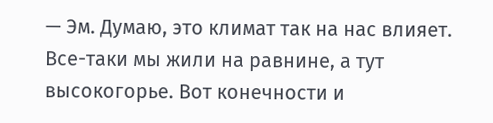— Эм. Думаю, это климат так на нас влияет. Все-таки мы жили на равнине, а тут высокогорье. Вот конечности и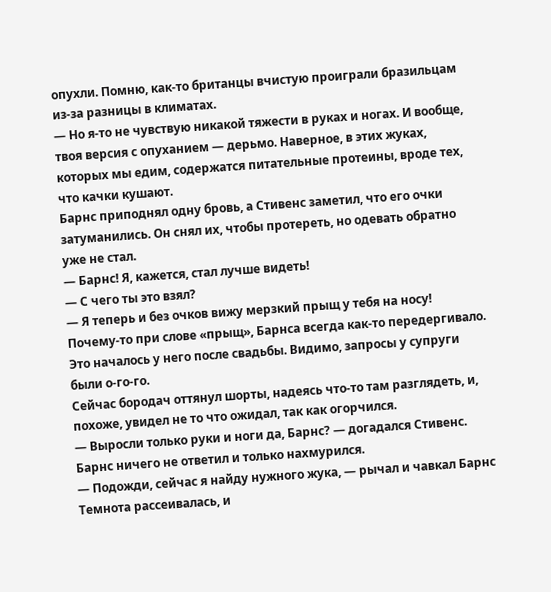опухли. Помню, как-то британцы вчистую проиграли бразильцам из-за разницы в климатах.
— Но я-то не чувствую никакой тяжести в руках и ногах. И вообще, твоя версия с опуханием — дерьмо. Наверное, в этих жуках, которых мы едим, содержатся питательные протеины, вроде тех, что качки кушают.
Барнс приподнял одну бровь, а Стивенс заметил, что его очки затуманились. Он снял их, чтобы протереть, но одевать обратно уже не стал.
— Барнс! Я, кажется, стал лучше видеть!
— С чего ты это взял?
— Я теперь и без очков вижу мерзкий прыщ у тебя на носу!
Почему-то при слове «прыщ», Барнса всегда как-то передергивало. Это началось у него после свадьбы. Видимо, запросы у супруги были о-го-го.
Сейчас бородач оттянул шорты, надеясь что-то там разглядеть, и, похоже, увидел не то что ожидал, так как огорчился.
— Выросли только руки и ноги да, Барнс? — догадался Стивенс.
Барнс ничего не ответил и только нахмурился.
— Подожди, сейчас я найду нужного жука, — рычал и чавкал Барнс Темнота рассеивалась, и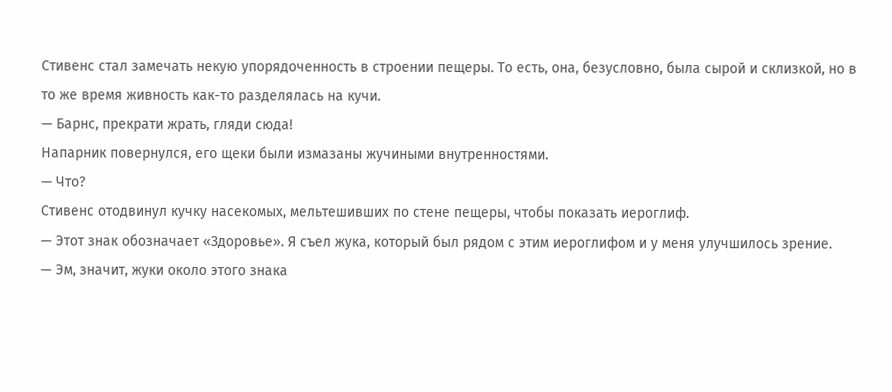Стивенс стал замечать некую упорядоченность в строении пещеры. То есть, она, безусловно, была сырой и склизкой, но в то же время живность как-то разделялась на кучи.
— Барнс, прекрати жрать, гляди сюда!
Напарник повернулся, его щеки были измазаны жучиными внутренностями.
— Что?
Стивенс отодвинул кучку насекомых, мельтешивших по стене пещеры, чтобы показать иероглиф.
— Этот знак обозначает «Здоровье». Я съел жука, который был рядом с этим иероглифом и у меня улучшилось зрение.
— Эм, значит, жуки около этого знака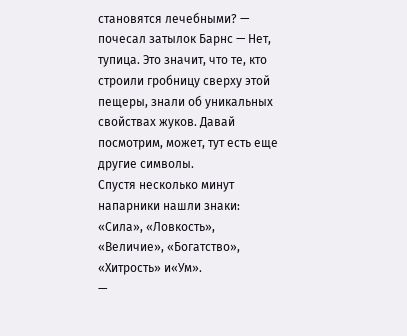становятся лечебными? — почесал затылок Барнс — Нет, тупица. Это значит, что те, кто строили гробницу сверху этой пещеры, знали об уникальных свойствах жуков. Давай посмотрим, может, тут есть еще другие символы.
Спустя несколько минут напарники нашли знаки: «Сила», «Ловкость», «Величие», «Богатство», «Хитрость» и«Ум».
—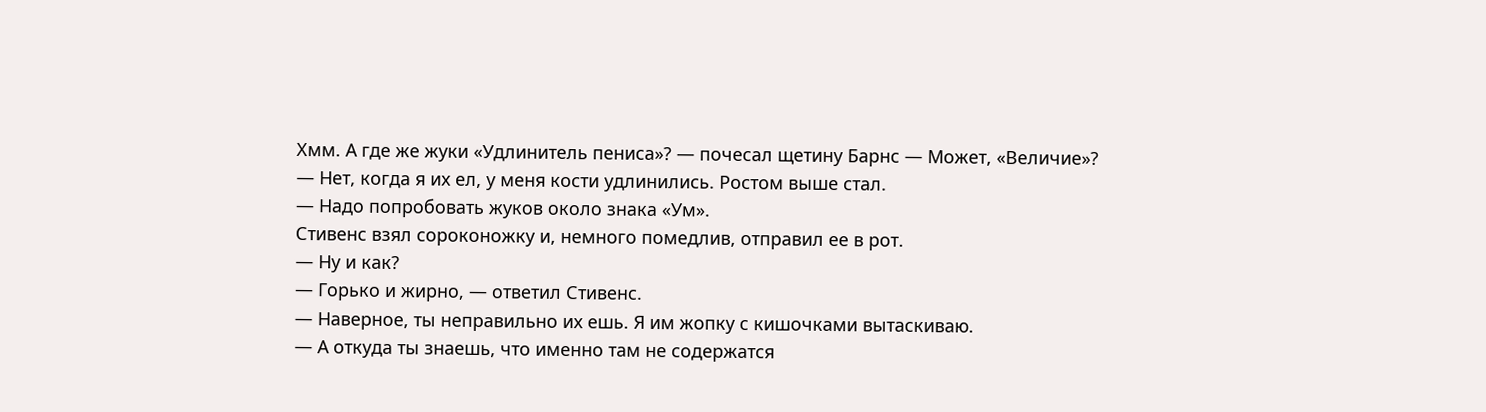Хмм. А где же жуки «Удлинитель пениса»? — почесал щетину Барнс — Может, «Величие»?
— Нет, когда я их ел, у меня кости удлинились. Ростом выше стал.
— Надо попробовать жуков около знака «Ум».
Стивенс взял сороконожку и, немного помедлив, отправил ее в рот.
— Ну и как?
— Горько и жирно, — ответил Стивенс.
— Наверное, ты неправильно их ешь. Я им жопку с кишочками вытаскиваю.
— А откуда ты знаешь, что именно там не содержатся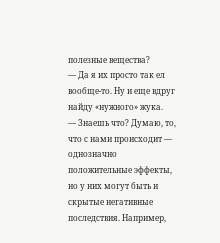полезные вещества?
— Да я их просто так ел вообще-то. Ну и еще вдруг найду «нужного» жука.
— Знаешь что? Думаю, то, что с нами происходит — однозначно положительные эффекты, но у них могут быть и скрытые негативные последствия. Например,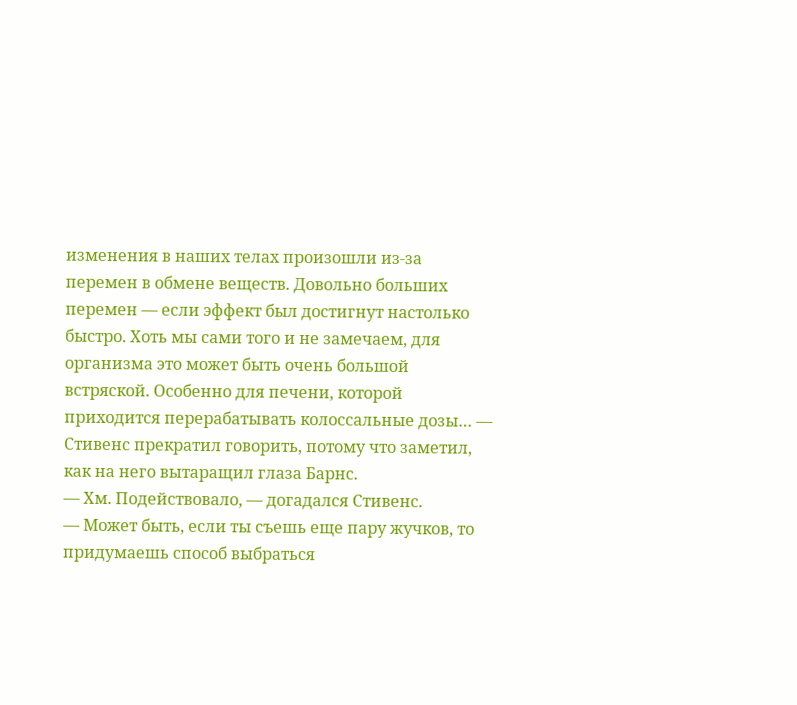изменения в наших телах произошли из-за перемен в обмене веществ. Довольно больших перемен — если эффект был достигнут настолько быстро. Хоть мы сами того и не замечаем, для организма это может быть очень большой встряской. Особенно для печени, которой приходится перерабатывать колоссальные дозы… — Стивенс прекратил говорить, потому что заметил, как на него вытаращил глаза Барнс.
— Хм. Подействовало, — догадался Стивенс.
— Может быть, если ты съешь еще пару жучков, то придумаешь способ выбраться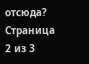отсюда?
Страница 2 из 3